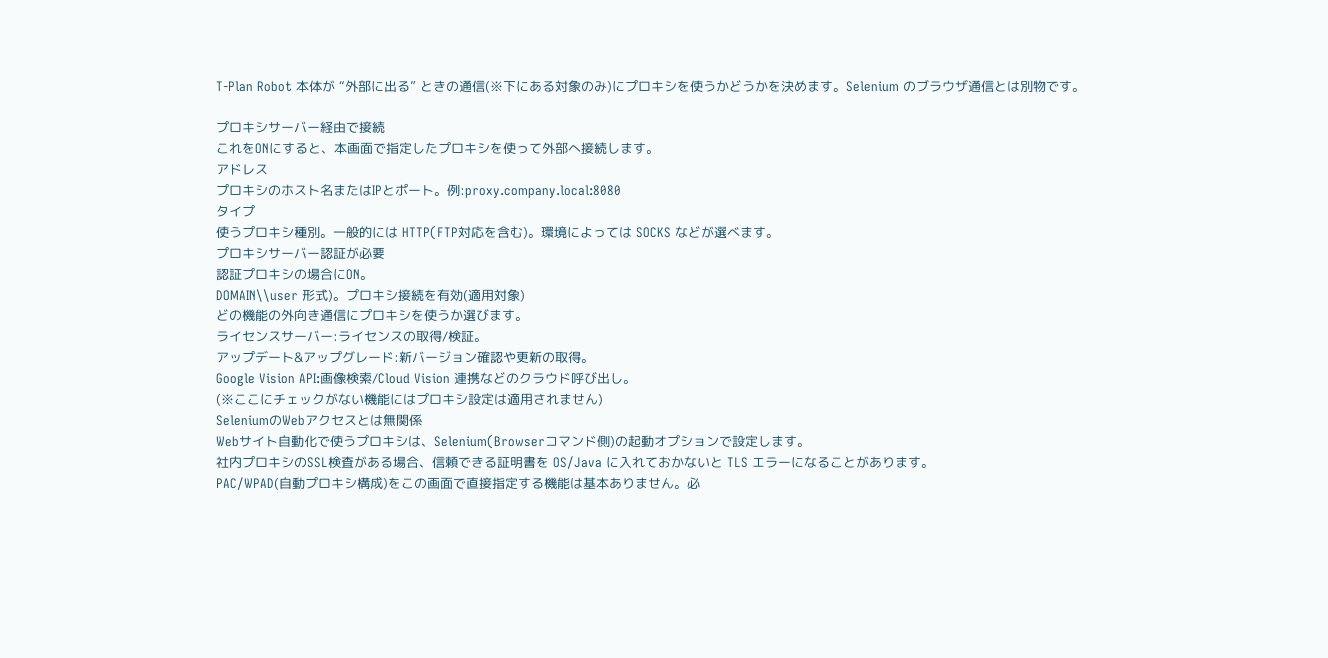T-Plan Robot 本体が “外部に出る” ときの通信(※下にある対象のみ)にプロキシを使うかどうかを決めます。Selenium のブラウザ通信とは別物です。

プロキシサーバー経由で接続
これをONにすると、本画面で指定したプロキシを使って外部へ接続します。
アドレス
プロキシのホスト名またはIPとポート。例:proxy.company.local:8080
タイプ
使うプロキシ種別。一般的には HTTP(FTP対応を含む)。環境によっては SOCKS などが選べます。
プロキシサーバー認証が必要
認証プロキシの場合にON。
DOMAIN\\user 形式)。プロキシ接続を有効(適用対象)
どの機能の外向き通信にプロキシを使うか選びます。
ライセンスサーバー:ライセンスの取得/検証。
アップデート&アップグレード:新バージョン確認や更新の取得。
Google Vision API:画像検索/Cloud Vision 連携などのクラウド呼び出し。
(※ここにチェックがない機能にはプロキシ設定は適用されません)
SeleniumのWebアクセスとは無関係
Webサイト自動化で使うプロキシは、Selenium(Browserコマンド側)の起動オプションで設定します。
社内プロキシのSSL検査がある場合、信頼できる証明書を OS/Java に入れておかないと TLS エラーになることがあります。
PAC/WPAD(自動プロキシ構成)をこの画面で直接指定する機能は基本ありません。必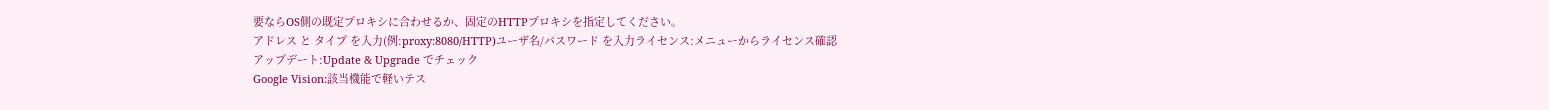要ならOS側の既定プロキシに合わせるか、固定のHTTPプロキシを指定してください。
アドレス と タイプ を入力(例:proxy:8080/HTTP)ユーザ名/パスワード を入力ライセンス:メニューからライセンス確認
アップデート:Update & Upgrade でチェック
Google Vision:該当機能で軽いテス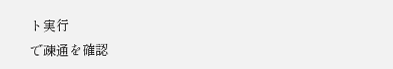ト実行
で疎通を確認